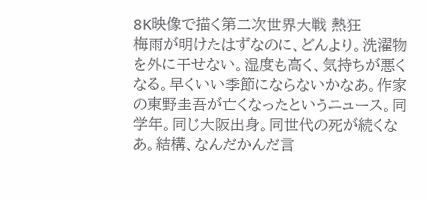8K映像で描く第二次世界大戦 熱狂
梅雨が明けたはずなのに、どんより。洗濯物を外に干せない。湿度も高く、気持ちが悪くなる。早くいい季節にならないかなあ。作家の東野圭吾が亡くなったというニュース。同学年。同じ大阪出身。同世代の死が続くなあ。結構、なんだかんだ言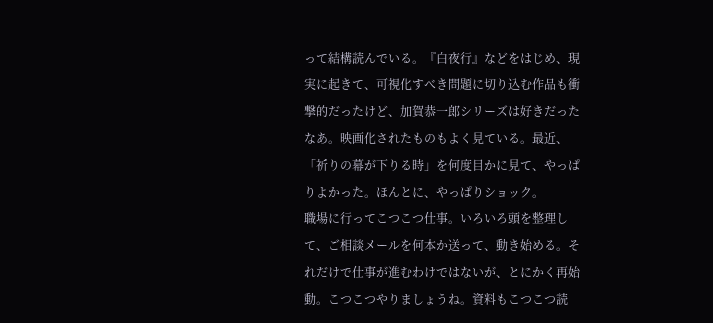って結構読んでいる。『白夜行』などをはじめ、現実に起きて、可視化すべき問題に切り込む作品も衝撃的だったけど、加賀恭一郎シリーズは好きだったなあ。映画化されたものもよく見ている。最近、「祈りの幕が下りる時」を何度目かに見て、やっぱりよかった。ほんとに、やっぱりショック。
職場に行ってこつこつ仕事。いろいろ頭を整理して、ご相談メールを何本か送って、動き始める。それだけで仕事が進むわけではないが、とにかく再始動。こつこつやりましょうね。資料もこつこつ読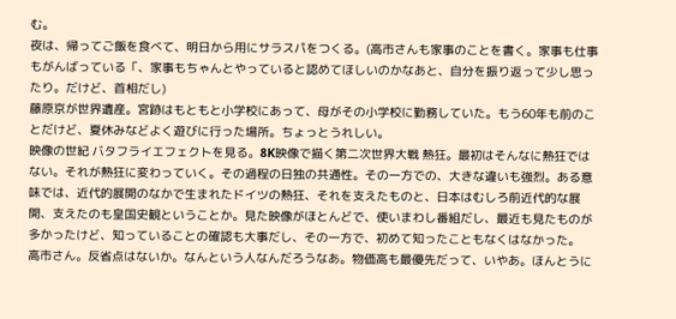む。
夜は、帰ってご飯を食べて、明日から用にサラスパをつくる。(高市さんも家事のことを書く。家事も仕事もがんばっている「、家事もちゃんとやっていると認めてほしいのかなあと、自分を振り返って少し思ったり。だけど、首相だし)
藤原京が世界遺産。宮跡はもともと小学校にあって、母がその小学校に勤務していた。もう60年も前のことだけど、夏休みなどよく遊びに行った場所。ちょっとうれしい。
映像の世紀 バタフライエフェクトを見る。8K映像で描く第二次世界大戦 熱狂。最初はそんなに熱狂ではない。それが熱狂に変わっていく。その過程の日独の共通性。その一方での、大きな違いも強烈。ある意味では、近代的展開のなかで生まれたドイツの熱狂、それを支えたものと、日本はむしろ前近代的な展開、支えたのも皇国史観ということか。見た映像がほとんどで、使いまわし番組だし、最近も見たものが多かったけど、知っていることの確認も大事だし、その一方で、初めて知ったこともなくはなかった。
高市さん。反省点はないか。なんという人なんだろうなあ。物価高も最優先だって、いやあ。ほんとうに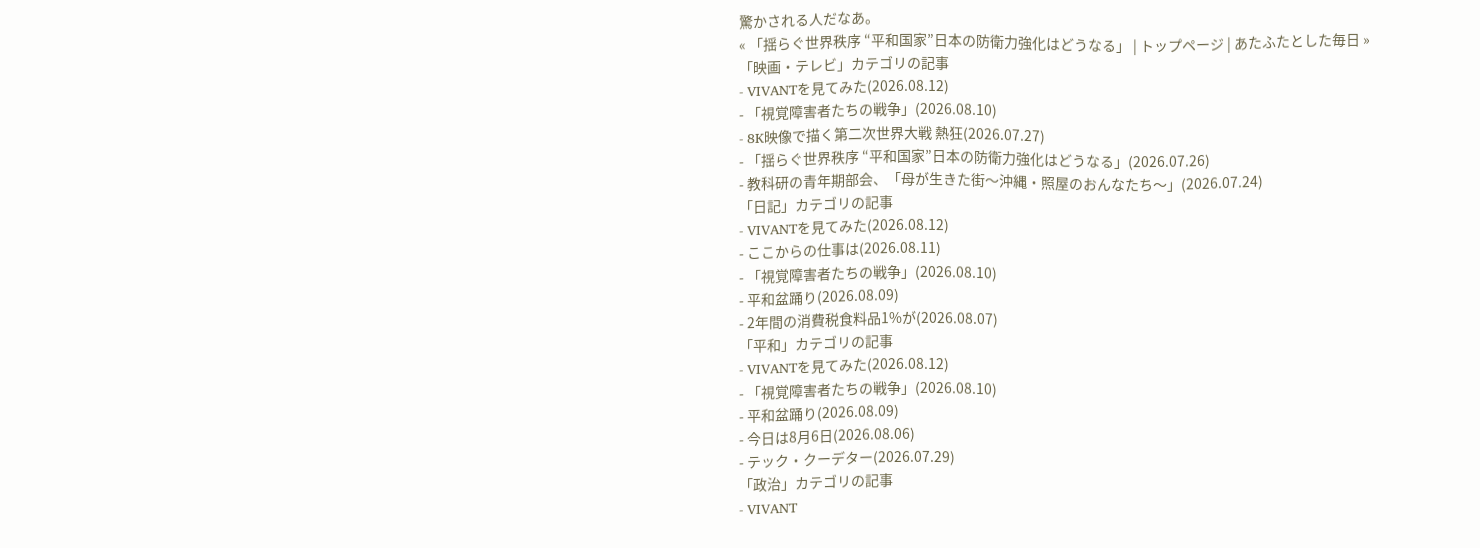驚かされる人だなあ。
« 「揺らぐ世界秩序 “平和国家”日本の防衛力強化はどうなる」 | トップページ | あたふたとした毎日 »
「映画・テレビ」カテゴリの記事
- VIVANTを見てみた(2026.08.12)
- 「視覚障害者たちの戦争」(2026.08.10)
- 8K映像で描く第二次世界大戦 熱狂(2026.07.27)
- 「揺らぐ世界秩序 “平和国家”日本の防衛力強化はどうなる」(2026.07.26)
- 教科研の青年期部会、「母が生きた街〜沖縄・照屋のおんなたち〜」(2026.07.24)
「日記」カテゴリの記事
- VIVANTを見てみた(2026.08.12)
- ここからの仕事は(2026.08.11)
- 「視覚障害者たちの戦争」(2026.08.10)
- 平和盆踊り(2026.08.09)
- 2年間の消費税食料品1%が(2026.08.07)
「平和」カテゴリの記事
- VIVANTを見てみた(2026.08.12)
- 「視覚障害者たちの戦争」(2026.08.10)
- 平和盆踊り(2026.08.09)
- 今日は8月6日(2026.08.06)
- テック・クーデター(2026.07.29)
「政治」カテゴリの記事
- VIVANT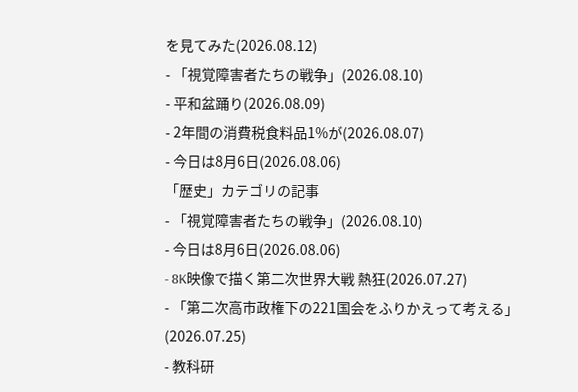を見てみた(2026.08.12)
- 「視覚障害者たちの戦争」(2026.08.10)
- 平和盆踊り(2026.08.09)
- 2年間の消費税食料品1%が(2026.08.07)
- 今日は8月6日(2026.08.06)
「歴史」カテゴリの記事
- 「視覚障害者たちの戦争」(2026.08.10)
- 今日は8月6日(2026.08.06)
- 8K映像で描く第二次世界大戦 熱狂(2026.07.27)
- 「第二次高市政権下の221国会をふりかえって考える」(2026.07.25)
- 教科研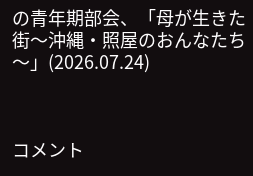の青年期部会、「母が生きた街〜沖縄・照屋のおんなたち〜」(2026.07.24)



コメント